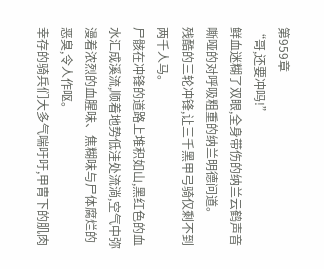第959章
“哥,还要冲吗!”
鲜血迷糊了双眼,全身带伤的纳兰云鹤声音嘶哑的对呼吸粗重的纳兰明德问道。
残酷的三轮冲锋,让三千黑甲弓骑仅剩不到两千人马。
尸骸在冲锋的道路上堆积如山,黑红色的血水汇成溪流,顺着地势低洼处流淌,空气中弥漫着浓烈的血腥味、焦糊味与尸体腐烂的恶臭,令人作呕。
幸存的骑兵们大多气喘吁吁,甲胄下的肌肉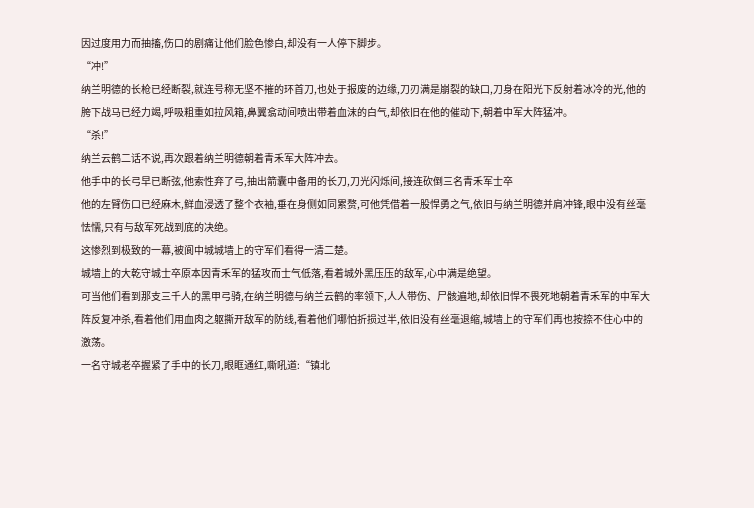因过度用力而抽搐,伤口的剧痛让他们脸色惨白,却没有一人停下脚步。
“冲!”
纳兰明德的长枪已经断裂,就连号称无坚不摧的环首刀,也处于报废的边缘,刀刃满是崩裂的缺口,刀身在阳光下反射着冰冷的光,他的胯下战马已经力竭,呼吸粗重如拉风箱,鼻翼翕动间喷出带着血沫的白气,却依旧在他的催动下,朝着中军大阵猛冲。
“杀!”
纳兰云鹤二话不说,再次跟着纳兰明德朝着青禾军大阵冲去。
他手中的长弓早已断弦,他索性弃了弓,抽出箭囊中备用的长刀,刀光闪烁间,接连砍倒三名青禾军士卒
他的左臂伤口已经麻木,鲜血浸透了整个衣袖,垂在身侧如同累赘,可他凭借着一股悍勇之气,依旧与纳兰明德并肩冲锋,眼中没有丝毫怯懦,只有与敌军死战到底的决绝。
这惨烈到极致的一幕,被阆中城城墙上的守军们看得一清二楚。
城墙上的大乾守城士卒原本因青禾军的猛攻而士气低落,看着城外黑压压的敌军,心中满是绝望。
可当他们看到那支三千人的黑甲弓骑,在纳兰明德与纳兰云鹤的率领下,人人带伤、尸骸遍地,却依旧悍不畏死地朝着青禾军的中军大阵反复冲杀,看着他们用血肉之躯撕开敌军的防线,看着他们哪怕折损过半,依旧没有丝毫退缩,城墙上的守军们再也按捺不住心中的激荡。
一名守城老卒握紧了手中的长刀,眼眶通红,嘶吼道:“镇北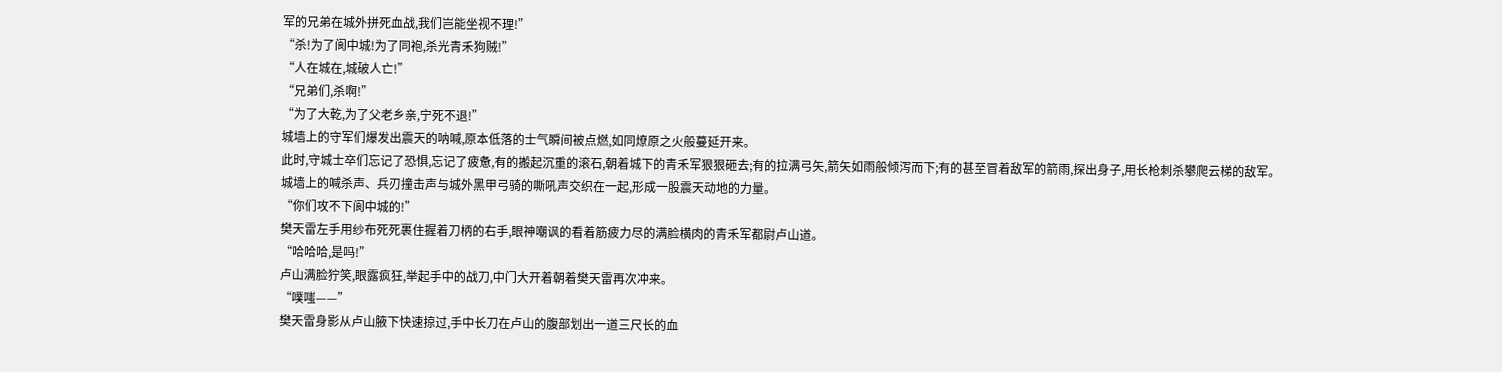军的兄弟在城外拼死血战,我们岂能坐视不理!”
“杀!为了阆中城!为了同袍,杀光青禾狗贼!”
“人在城在,城破人亡!”
“兄弟们,杀啊!”
“为了大乾,为了父老乡亲,宁死不退!”
城墙上的守军们爆发出震天的呐喊,原本低落的士气瞬间被点燃,如同燎原之火般蔓延开来。
此时,守城士卒们忘记了恐惧,忘记了疲惫,有的搬起沉重的滚石,朝着城下的青禾军狠狠砸去;有的拉满弓矢,箭矢如雨般倾泻而下;有的甚至冒着敌军的箭雨,探出身子,用长枪刺杀攀爬云梯的敌军。
城墙上的喊杀声、兵刃撞击声与城外黑甲弓骑的嘶吼声交织在一起,形成一股震天动地的力量。
“你们攻不下阆中城的!”
樊天雷左手用纱布死死裹住握着刀柄的右手,眼神嘲讽的看着筋疲力尽的满脸横肉的青禾军都尉卢山道。
“哈哈哈,是吗!”
卢山满脸狞笑,眼露疯狂,举起手中的战刀,中门大开着朝着樊天雷再次冲来。
“噗嗤——”
樊天雷身影从卢山腋下快速掠过,手中长刀在卢山的腹部划出一道三尺长的血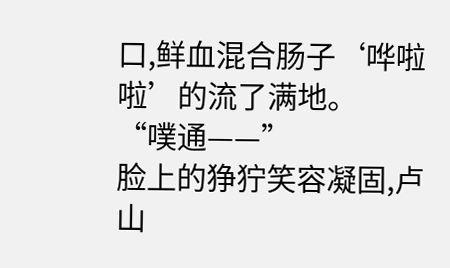口,鲜血混合肠子‘哗啦啦’的流了满地。
“噗通——”
脸上的狰狞笑容凝固,卢山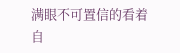满眼不可置信的看着自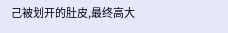己被划开的肚皮,最终高大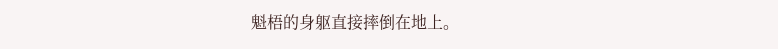魁梧的身躯直接摔倒在地上。